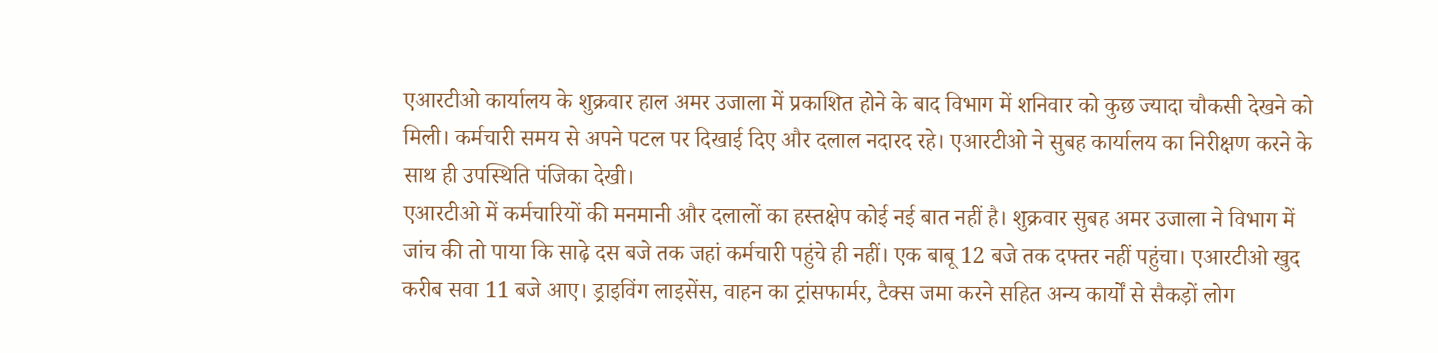एआरटीओ कार्यालय के शुक्रवार हाल अमर उजाला में प्रकाशित होने के बाद विभाग में शनिवार को कुछ ज्यादा चौकसी देखने को मिली। कर्मचारी समय से अपने पटल पर दिखाई दिए और दलाल नदारद रहे। एआरटीओ ने सुबह कार्यालय का निरीक्षण करने के साथ ही उपस्थिति पंजिका देखी।
एआरटीओ में कर्मचारियों की मनमानी और दलालों का हस्तक्षेप कोई नई बात नहीं है। शुक्रवार सुबह अमर उजाला ने विभाग में जांच की तो पाया कि साढ़े दस बजे तक जहां कर्मचारी पहुंचे ही नहीं। एक बाबू 12 बजे तक दफ्तर नहीं पहुंचा। एआरटीओ खुद करीब सवा 11 बजे आए। ड्राइविंग लाइसेंस, वाहन का ट्रांसफार्मर, टैक्स जमा करने सहित अन्य कार्यों से सैकड़ों लोग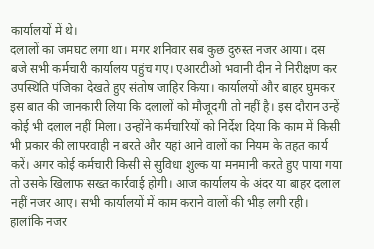कार्यालयों में थे।
दलालों का जमघट लगा था। मगर शनिवार सब कुछ दुरुस्त नजर आया। दस बजे सभी कर्मचारी कार्यालय पहुंच गए। एआरटीओ भवानी दीन ने निरीक्षण कर उपस्थिति पंजिका देखते हुए संतोष जाहिर किया। कार्यालयों और बाहर घुमकर इस बात की जानकारी लिया कि दलालों को मौजूदगी तो नहीं है। इस दौरान उन्हें कोई भी दलाल नहीं मिला। उन्होंने कर्मचारियों को निर्देश दिया कि काम में किसी भी प्रकार की लापरवाही न बरते और यहां आने वालों का नियम के तहत कार्य करें। अगर कोई कर्मचारी किसी से सुविधा शुल्क या मनमानी करते हुए पाया गया तो उसके खिलाफ सख्त कार्रवाई होगी। आज कार्यालय के अंदर या बाहर दलाल नहीं नजर आए। सभी कार्यालयों में काम कराने वालों की भीड़ लगी रही।
हालांकि नजर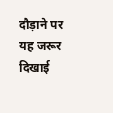दौड़ाने पर यह जरूर दिखाई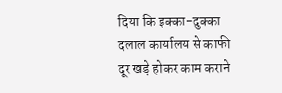दिया कि इक्का-दुक्का दलाल कार्यालय से काफी दूर खड़े होकर काम कराने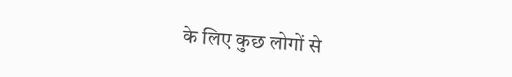के लिए कुछ लोगों से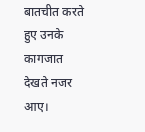बातचीत करते हुए उनके कागजात देखते नजर आए।